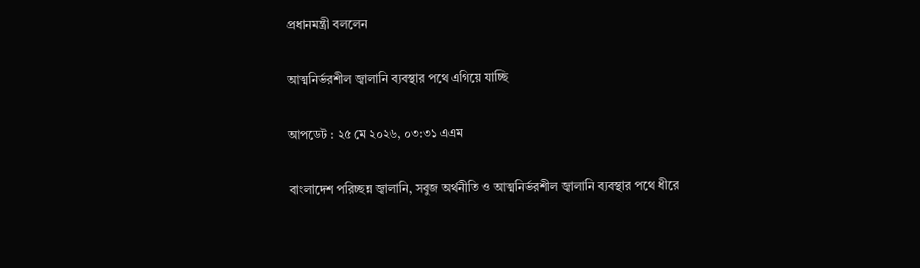প্রধানমন্ত্রী বললেন

আত্মনির্ভরশীল জ্বালানি ব্যবস্থার পথে এগিয়ে যাচ্ছি

আপডেট : ২৫ মে ২০২৬, ০৩:৩১ এএম

বাংলাদেশ পরিচ্ছন্ন জ্বালানি, সবুজ অর্থনীতি ও আত্মনির্ভরশীল জ্বালানি ব্যবস্থার পথে ধীরে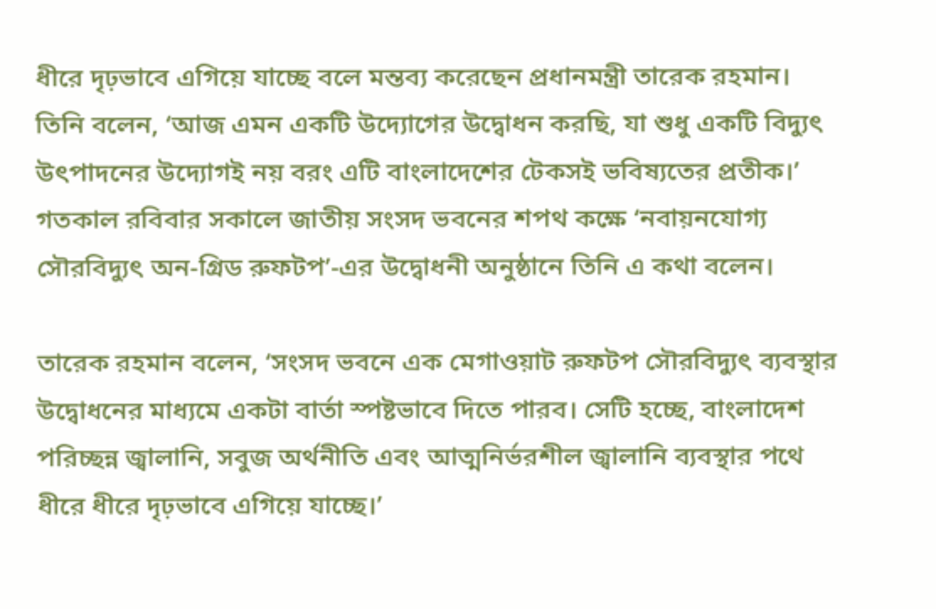ধীরে দৃঢ়ভাবে এগিয়ে যাচ্ছে বলে মন্তব্য করেছেন প্রধানমন্ত্রী তারেক রহমান। তিনি বলেন, ‘আজ এমন একটি উদ্যোগের উদ্বোধন করছি, যা শুধু একটি বিদ্যুৎ উৎপাদনের উদ্যোগই নয় বরং এটি বাংলাদেশের টেকসই ভবিষ্যতের প্রতীক।’ গতকাল রবিবার সকালে জাতীয় সংসদ ভবনের শপথ কক্ষে ‘নবায়নযোগ্য সৌরবিদ্যুৎ অন-গ্রিড রুফটপ’-এর উদ্বোধনী অনুষ্ঠানে তিনি এ কথা বলেন।

তারেক রহমান বলেন, ‘সংসদ ভবনে এক মেগাওয়াট রুফটপ সৌরবিদ্যুৎ ব্যবস্থার উদ্বোধনের মাধ্যমে একটা বার্তা স্পষ্টভাবে দিতে পারব। সেটি হচ্ছে, বাংলাদেশ পরিচ্ছন্ন জ্বালানি, সবুজ অর্থনীতি এবং আত্মনির্ভরশীল জ্বালানি ব্যবস্থার পথে ধীরে ধীরে দৃঢ়ভাবে এগিয়ে যাচ্ছে।’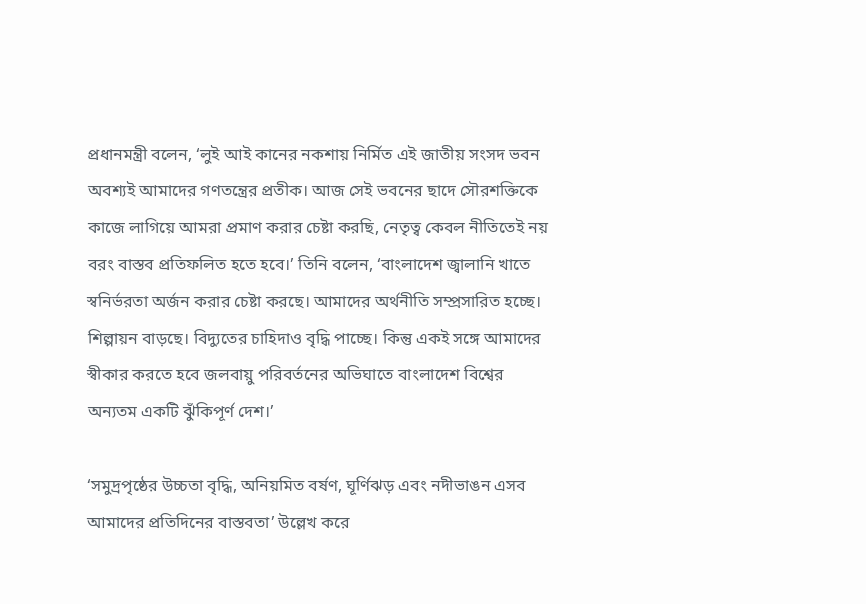প্রধানমন্ত্রী বলেন, ‘লুই আই কানের নকশায় নির্মিত এই জাতীয় সংসদ ভবন অবশ্যই আমাদের গণতন্ত্রের প্রতীক। আজ সেই ভবনের ছাদে সৌরশক্তিকে কাজে লাগিয়ে আমরা প্রমাণ করার চেষ্টা করছি, নেতৃত্ব কেবল নীতিতেই নয় বরং বাস্তব প্রতিফলিত হতে হবে।’ তিনি বলেন, ‘বাংলাদেশ জ্বালানি খাতে স্বনির্ভরতা অর্জন করার চেষ্টা করছে। আমাদের অর্থনীতি সম্প্রসারিত হচ্ছে। শিল্পায়ন বাড়ছে। বিদ্যুতের চাহিদাও বৃদ্ধি পাচ্ছে। কিন্তু একই সঙ্গে আমাদের স্বীকার করতে হবে জলবায়ু পরিবর্তনের অভিঘাতে বাংলাদেশ বিশ্বের অন্যতম একটি ঝুঁকিপূর্ণ দেশ।’

‘সমুদ্রপৃষ্ঠের উচ্চতা বৃদ্ধি, অনিয়মিত বর্ষণ, ঘূর্ণিঝড় এবং নদীভাঙন এসব আমাদের প্রতিদিনের বাস্তবতা’ উল্লেখ করে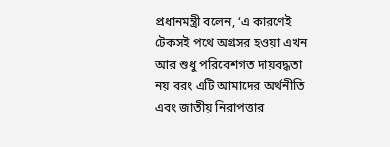প্রধানমন্ত্রী বলেন, ‘এ কারণেই টেকসই পথে অগ্রসর হওয়া এখন আর শুধু পরিবেশগত দায়বদ্ধতা নয় বরং এটি আমাদের অর্থনীতি এবং জাতীয় নিরাপত্তার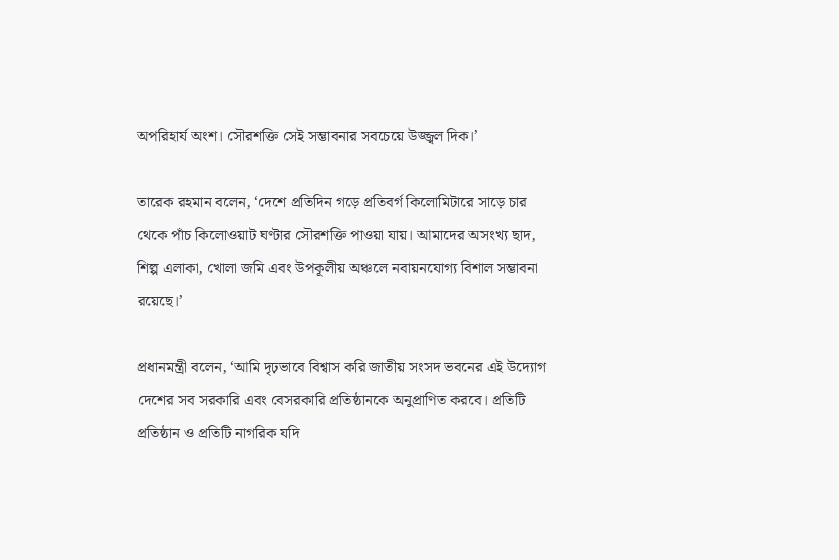অপরিহার্য অংশ। সৌরশক্তি সেই সম্ভাবনার সবচেয়ে উজ্জ্বল দিক।’

তারেক রহমান বলেন, ‘দেশে প্রতিদিন গড়ে প্রতিবর্গ কিলোমিটারে সাড়ে চার থেকে পাঁচ কিলোওয়াট ঘণ্টার সৌরশক্তি পাওয়া যায়। আমাদের অসংখ্য ছাদ, শিল্প এলাকা, খোলা জমি এবং উপকূলীয় অঞ্চলে নবায়নযোগ্য বিশাল সম্ভাবনা রয়েছে।’

প্রধানমন্ত্রী বলেন, ‘আমি দৃঢ়ভাবে বিশ্বাস করি জাতীয় সংসদ ভবনের এই উদ্যোগ দেশের সব সরকারি এবং বেসরকারি প্রতিষ্ঠানকে অনুপ্রাণিত করবে। প্রতিটি প্রতিষ্ঠান ও প্রতিটি নাগরিক যদি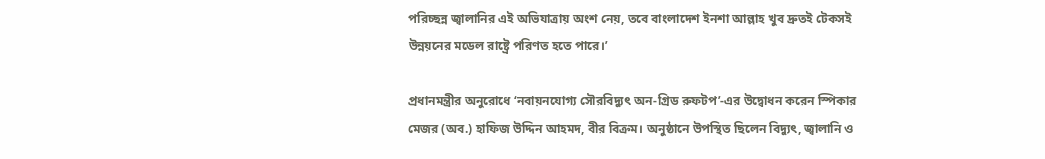পরিচ্ছন্ন জ্বালানির এই অভিযাত্রায় অংশ নেয়, তবে বাংলাদেশ ইনশা আল্লাহ খুব দ্রুতই টেকসই উন্নয়নের মডেল রাষ্ট্রে পরিণত হতে পারে।’

প্রধানমন্ত্রীর অনুরোধে ‘নবায়নযোগ্য সৌরবিদ্যুৎ অন-গ্রিড রুফটপ’-এর উদ্বোধন করেন স্পিকার মেজর (অব.) হাফিজ উদ্দিন আহমদ, বীর বিক্রম। অনুষ্ঠানে উপস্থিত ছিলেন বিদ্যুৎ, জ্বালানি ও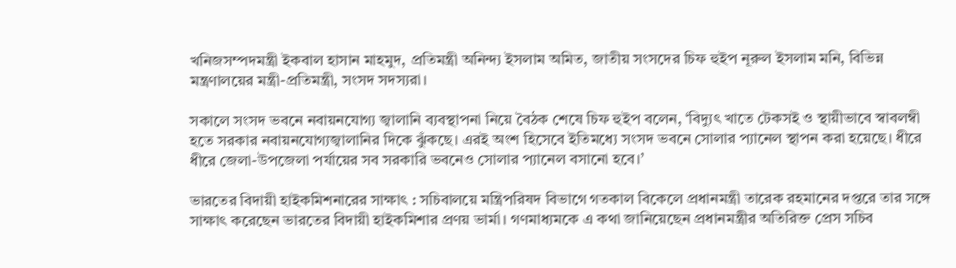খনিজসম্পদমন্ত্রী ইকবাল হাসান মাহমুদ, প্রতিমন্ত্রী অনিন্দ্য ইসলাম অমিত, জাতীয় সংসদের চিফ হুইপ নূরুল ইসলাম মনি, বিভিন্ন মন্ত্রণালয়ের মন্ত্রী-প্রতিমন্ত্রী, সংসদ সদস্যরা।

সকালে সংসদ ভবনে নবায়নযোগ্য জ্বালানি ব্যবস্থাপনা নিয়ে বৈঠক শেষে চিফ হুইপ বলেন, ‘বিদ্যুৎ খাতে টেকসই ও স্থায়ীভাবে স্বাবলম্বী হতে সরকার নবায়নযোগ্যজ্বালানির দিকে ঝুঁকছে। এরই অংশ হিসেবে ইতিমধ্যে সংসদ ভবনে সোলার প্যানেল স্থাপন করা হয়েছে। ধীরে ধীরে জেলা-উপজেলা পর্যায়ের সব সরকারি ভবনেও সোলার প্যানেল বসানো হবে।’

ভারতের বিদায়ী হাইকমিশনারের সাক্ষাৎ : সচিবালয়ে মন্ত্রিপরিষদ বিভাগে গতকাল বিকেলে প্রধানমন্ত্রী তারেক রহমানের দপ্তরে তার সঙ্গে সাক্ষাৎ করেছেন ভারতের বিদায়ী হাইকমিশার প্রণয় ভার্মা। গণমাধ্যমকে এ কথা জানিয়েছেন প্রধানমন্ত্রীর অতিরিক্ত প্রেস সচিব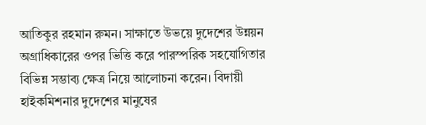আতিকুর রহমান রুমন। সাক্ষাতে উভয়ে দুদেশের উন্নয়ন অগ্রাধিকারের ওপর ভিত্তি করে পারস্পরিক সহযোগিতার বিভিন্ন সম্ভাব্য ক্ষেত্র নিয়ে আলোচনা করেন। বিদায়ী হাইকমিশনার দুদেশের মানুষের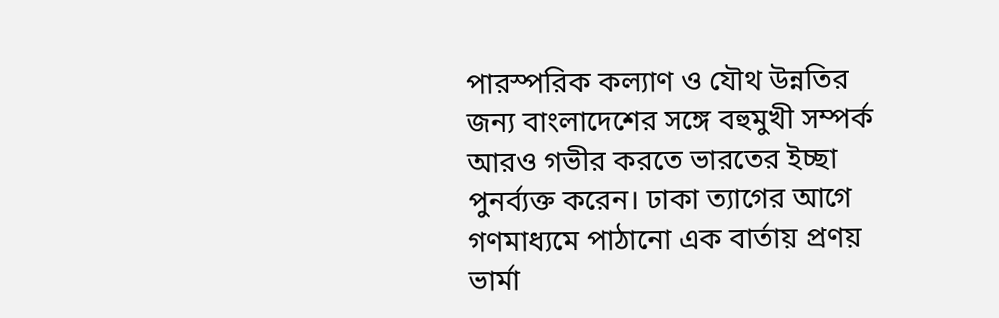পারস্পরিক কল্যাণ ও যৌথ উন্নতির জন্য বাংলাদেশের সঙ্গে বহুমুখী সম্পর্ক আরও গভীর করতে ভারতের ইচ্ছা পুনর্ব্যক্ত করেন। ঢাকা ত্যাগের আগে গণমাধ্যমে পাঠানো এক বার্তায় প্রণয় ভার্মা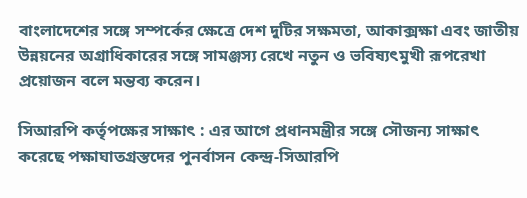বাংলাদেশের সঙ্গে সম্পর্কের ক্ষেত্রে দেশ দুটির সক্ষমতা, আকাক্সক্ষা এবং জাতীয় উন্নয়নের অগ্রাধিকারের সঙ্গে সামঞ্জস্য রেখে নতুন ও ভবিষ্যৎমুখী রূপরেখা প্রয়োজন বলে মন্তব্য করেন।

সিআরপি কর্তৃপক্ষের সাক্ষাৎ : এর আগে প্রধানমন্ত্রীর সঙ্গে সৌজন্য সাক্ষাৎ করেছে পক্ষাঘাতগ্রস্তদের পুনর্বাসন কেন্দ্র-সিআরপি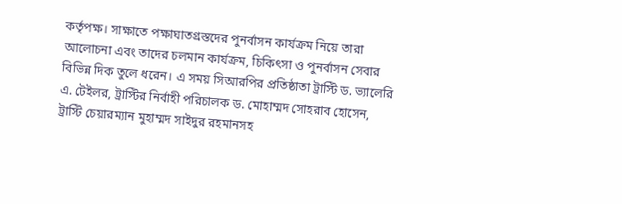কর্তৃপক্ষ। সাক্ষাতে পক্ষাঘাতগ্রস্তদের পুনর্বাসন কার্যক্রম নিয়ে তারা আলোচনা এবং তাদের চলমান কার্যক্রম, চিকিৎসা ও পুনর্বাসন সেবার বিভিন্ন দিক তুলে ধরেন। এ সময় সিআরপির প্রতিষ্ঠাতা ট্রাস্টি ড. ভ্যালেরি এ. টেইলর, ট্রাস্টির নির্বাহী পরিচালক ড. মোহাম্মদ সোহরাব হোসেন, ট্রাস্টি চেয়ারম্যান মুহাম্মদ সাইদুর রহমানসহ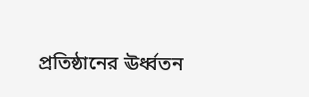প্রতিষ্ঠানের ঊর্ধ্বতন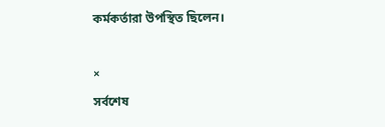কর্মকর্তারা উপস্থিত ছিলেন।

×
সর্বশেষ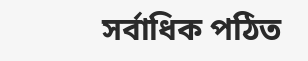সর্বাধিক পঠিত